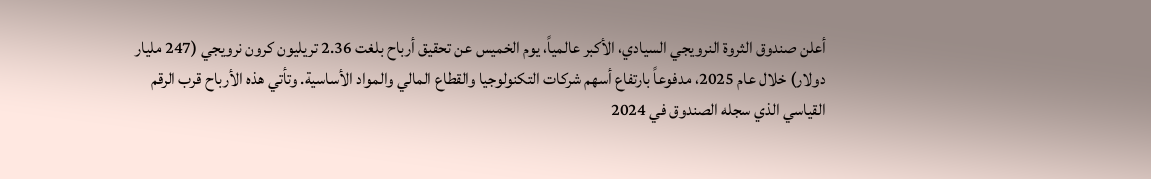أعلن صندوق الثروة النرويجي السيادي، الأكبر عالمياً، يوم الخميس عن تحقيق أرباح بلغت 2.36 تريليون كرون نرويجي (247 مليار دولار) خلال عام 2025، مدفوعاً بارتفاع أسهم شركات التكنولوجيا والقطاع المالي والمواد الأساسية. وتأتي هذه الأرباح قرب الرقم القياسي الذي سجله الصندوق في 2024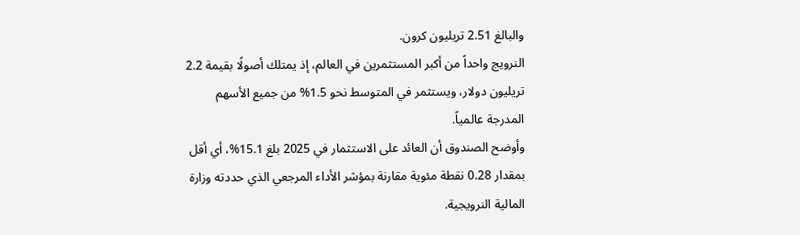والبالغ 2.51 تريليون كرون.
النرويج واحداً من أكبر المستثمرين في العالم، إذ يمتلك أصولًا بقيمة 2.2 تريليون دولار، ويستثمر في المتوسط نحو 1.5% من جميع الأسهم المدرجة عالمياً.
وأوضح الصندوق أن العائد على الاستثمار في 2025 بلغ 15.1%، أي أقل بمقدار 0.28 نقطة مئوية مقارنة بمؤشر الأداء المرجعي الذي حددته وزارة المالية النرويجية.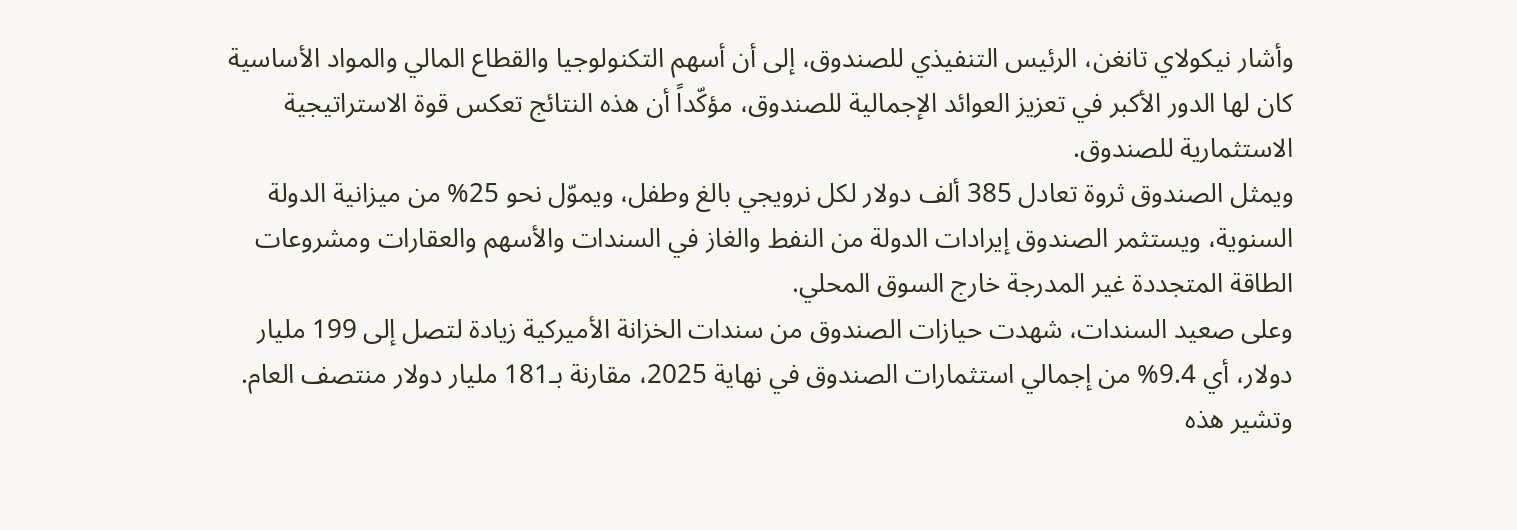وأشار نيكولاي تانغن، الرئيس التنفيذي للصندوق، إلى أن أسهم التكنولوجيا والقطاع المالي والمواد الأساسية كان لها الدور الأكبر في تعزيز العوائد الإجمالية للصندوق، مؤكّداً أن هذه النتائج تعكس قوة الاستراتيجية الاستثمارية للصندوق.
ويمثل الصندوق ثروة تعادل 385 ألف دولار لكل نرويجي بالغ وطفل، ويموّل نحو 25% من ميزانية الدولة السنوية، ويستثمر الصندوق إيرادات الدولة من النفط والغاز في السندات والأسهم والعقارات ومشروعات الطاقة المتجددة غير المدرجة خارج السوق المحلي.
وعلى صعيد السندات، شهدت حيازات الصندوق من سندات الخزانة الأميركية زيادة لتصل إلى 199 مليار دولار، أي 9.4% من إجمالي استثمارات الصندوق في نهاية 2025، مقارنة بـ181 مليار دولار منتصف العام.
وتشير هذه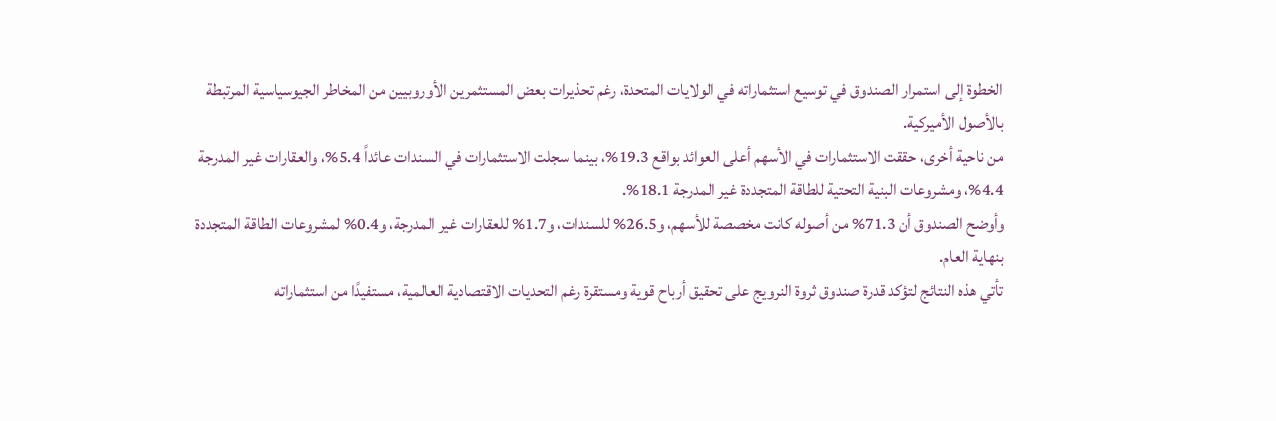الخطوة إلى استمرار الصندوق في توسيع استثماراته في الولايات المتحدة، رغم تحذيرات بعض المستثمرين الأوروبيين من المخاطر الجيوسياسية المرتبطة بالأصول الأميركية.
من ناحية أخرى، حققت الاستثمارات في الأسهم أعلى العوائد بواقع 19.3%، بينما سجلت الاستثمارات في السندات عائداً 5.4%، والعقارات غير المدرجة 4.4%، ومشروعات البنية التحتية للطاقة المتجددة غير المدرجة 18.1%.
وأوضح الصندوق أن 71.3% من أصوله كانت مخصصة للأسهم، و26.5% للسندات، و1.7% للعقارات غير المدرجة، و0.4% لمشروعات الطاقة المتجددة بنهاية العام.
تأتي هذه النتائج لتؤكد قدرة صندوق ثروة النرويج على تحقيق أرباح قوية ومستقرة رغم التحديات الاقتصادية العالمية، مستفيدًا من استثماراته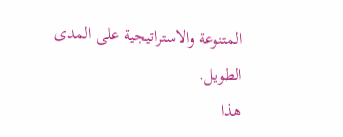المتنوعة والاستراتيجية على المدى الطويل.
هذا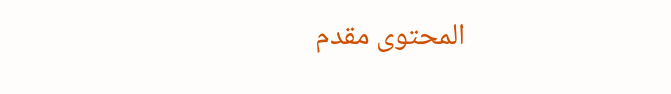المحتوى مقدم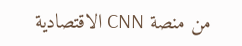من منصة CNN الاقتصادية